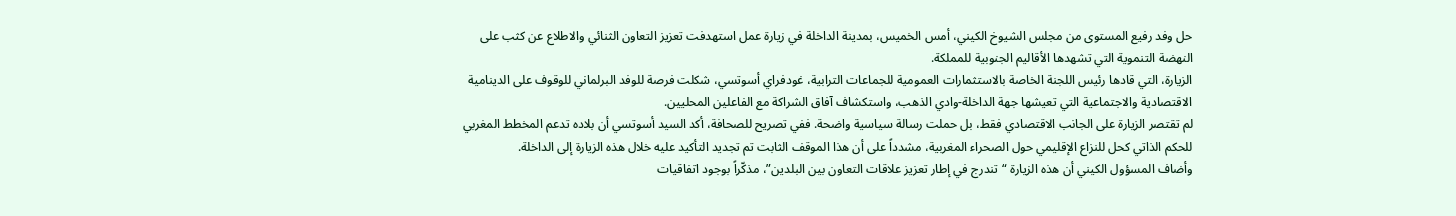حل وفد رفيع المستوى من مجلس الشيوخ الكيني، أمس الخميس، بمدينة الداخلة في زيارة عمل استهدفت تعزيز التعاون الثنائي والاطلاع عن كثب على النهضة التنموية التي تشهدها الأقاليم الجنوبية للمملكة.
الزيارة، التي قادها رئيس اللجنة الخاصة بالاستثمارات العمومية للجماعات الترابية، غودفراي أسوتسي، شكلت فرصة للوفد البرلماني للوقوف على الدينامية الاقتصادية والاجتماعية التي تعيشها جهة الداخلة-وادي الذهب، واستكشاف آفاق الشراكة مع الفاعلين المحليين.
لم تقتصر الزيارة على الجانب الاقتصادي فقط، بل حملت رسالة سياسية واضحة. ففي تصريح للصحافة، أكد السيد أسوتسي أن بلاده تدعم المخطط المغربي للحكم الذاتي كحل للنزاع الإقليمي حول الصحراء المغربية، مشدداً على أن هذا الموقف الثابت تم تجديد التأكيد عليه خلال هذه الزيارة إلى الداخلة.
وأضاف المسؤول الكيني أن هذه الزيارة “تندرج في إطار تعزيز علاقات التعاون بين البلدين”، مذكّراً بوجود اتفاقيات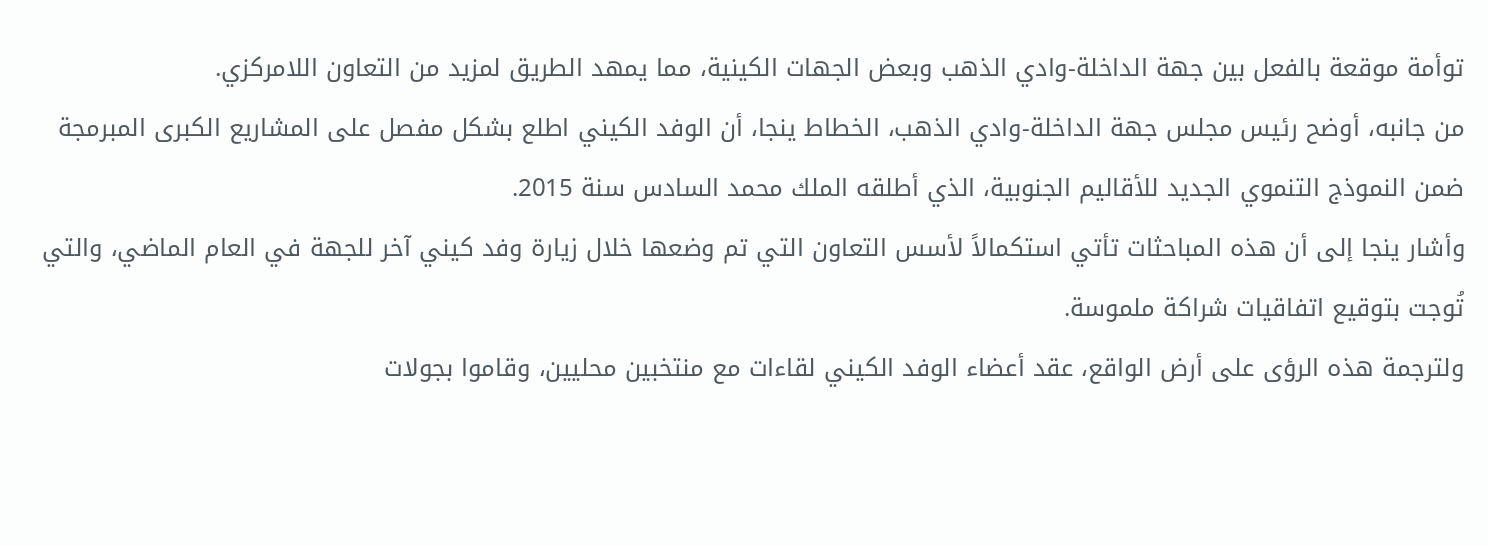توأمة موقعة بالفعل بين جهة الداخلة-وادي الذهب وبعض الجهات الكينية، مما يمهد الطريق لمزيد من التعاون اللامركزي.
من جانبه، أوضح رئيس مجلس جهة الداخلة-وادي الذهب، الخطاط ينجا، أن الوفد الكيني اطلع بشكل مفصل على المشاريع الكبرى المبرمجة ضمن النموذج التنموي الجديد للأقاليم الجنوبية، الذي أطلقه الملك محمد السادس سنة 2015.
وأشار ينجا إلى أن هذه المباحثات تأتي استكمالاً لأسس التعاون التي تم وضعها خلال زيارة وفد كيني آخر للجهة في العام الماضي، والتي تُوجت بتوقيع اتفاقيات شراكة ملموسة.
ولترجمة هذه الرؤى على أرض الواقع، عقد أعضاء الوفد الكيني لقاءات مع منتخبين محليين، وقاموا بجولات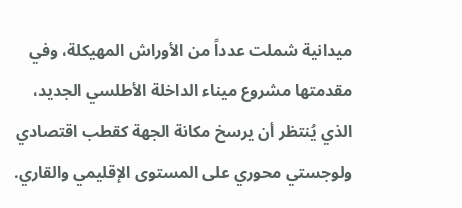ميدانية شملت عدداً من الأوراش المهيكلة، وفي مقدمتها مشروع ميناء الداخلة الأطلسي الجديد، الذي يُنتظر أن يرسخ مكانة الجهة كقطب اقتصادي ولوجستي محوري على المستوى الإقليمي والقاري.